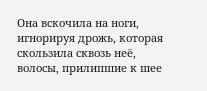Она вскочила на ноги, игнорируя дрожь, которая скользила сквозь неё, волосы, прилипшие к шее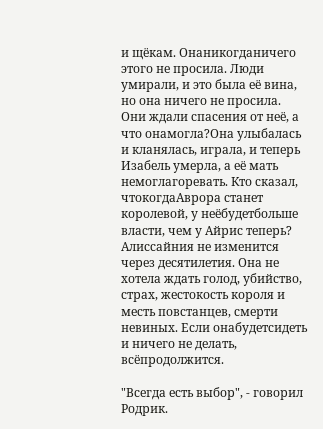и щёкам. Онаникогданичего этого не просила. Люди умирали, и это была её вина, но она ничего не просила. Они ждали спасения от неё, а что онамогла?Она улыбалась и кланялась, играла, и теперь Изабель умерла, а её мать немоглагоревать. Кто сказал, чтокогдаАврора станет королевой, у неёбудетбольше власти, чем у Айрис теперь? Алиссайния не изменится через десятилетия. Она не хотела ждать голод, убийство, страх, жестокость короля и месть повстанцев, смерти невиных. Если онабудетсидеть и ничего не делать, всёпродолжится.

"Всегда есть выбор", - говорил Родрик.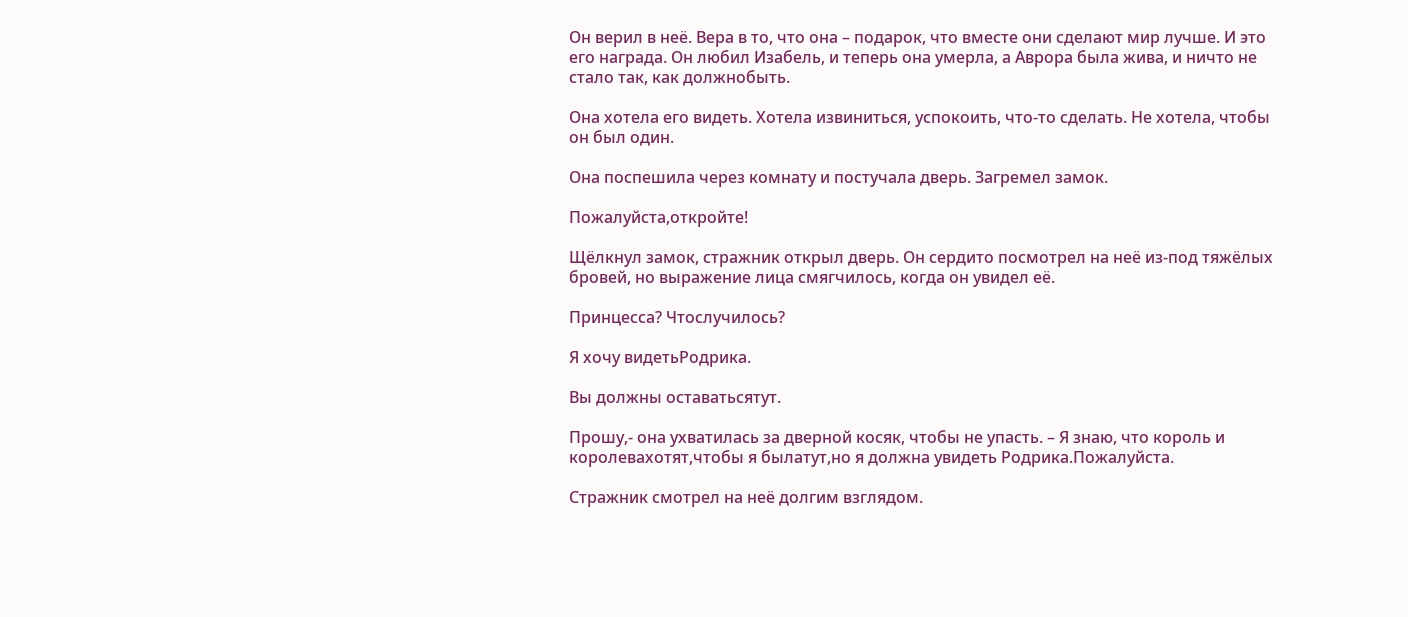Он верил в неё. Вера в то, что она – подарок, что вместе они сделают мир лучше. И это его награда. Он любил Изабель, и теперь она умерла, а Аврора была жива, и ничто не стало так, как должнобыть.

Она хотела его видеть. Хотела извиниться, успокоить, что-то сделать. Не хотела, чтобы он был один.

Она поспешила через комнату и постучала дверь. Загремел замок.

Пожалуйста,откройте!

Щёлкнул замок, стражник открыл дверь. Он сердито посмотрел на неё из-под тяжёлых бровей, но выражение лица смягчилось, когда он увидел её.

Принцесса? Чтослучилось?

Я хочу видетьРодрика.

Вы должны оставатьсятут.

Прошу,- она ухватилась за дверной косяк, чтобы не упасть. – Я знаю, что король и королевахотят,чтобы я былатут,но я должна увидеть Родрика.Пожалуйста.

Стражник смотрел на неё долгим взглядом.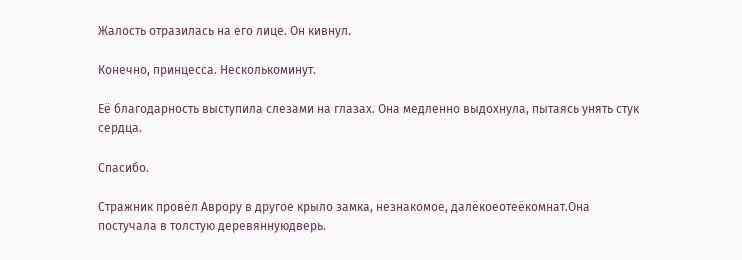Жалость отразилась на его лице. Он кивнул.

Конечно, принцесса. Несколькоминут.

Её благодарность выступила слезами на глазах. Она медленно выдохнула, пытаясь унять стук сердца.

Спасибо.

Стражник провёл Аврору в другое крыло замка, незнакомое, далёкоеотеёкомнат.Она постучала в толстую деревяннуюдверь.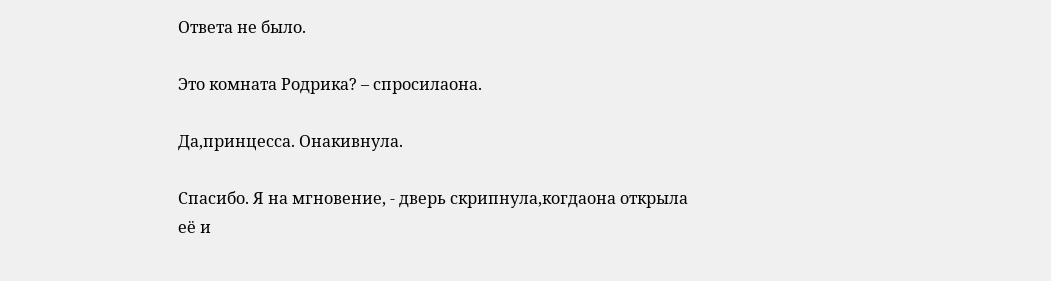Ответа не было.

Это комната Родрика? – спросилаона.

Да,принцесса. Онакивнула.

Спасибо. Я на мгновение, - дверь скрипнула,когдаона открыла её и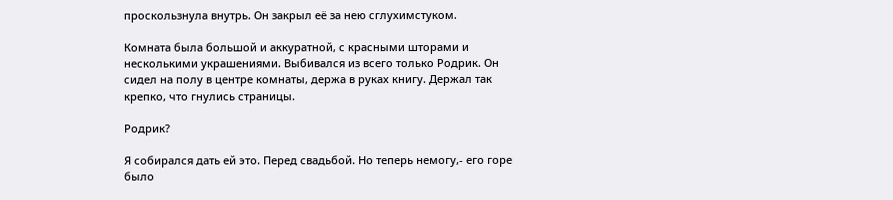проскользнула внутрь. Он закрыл её за нею сглухимстуком.

Комната была большой и аккуратной, с красными шторами и несколькими украшениями. Выбивался из всего только Родрик. Он сидел на полу в центре комнаты, держа в руках книгу. Держал так крепко, что гнулись страницы.

Родрик?

Я собирался дать ей это. Перед свадьбой. Но теперь немогу,- его горе было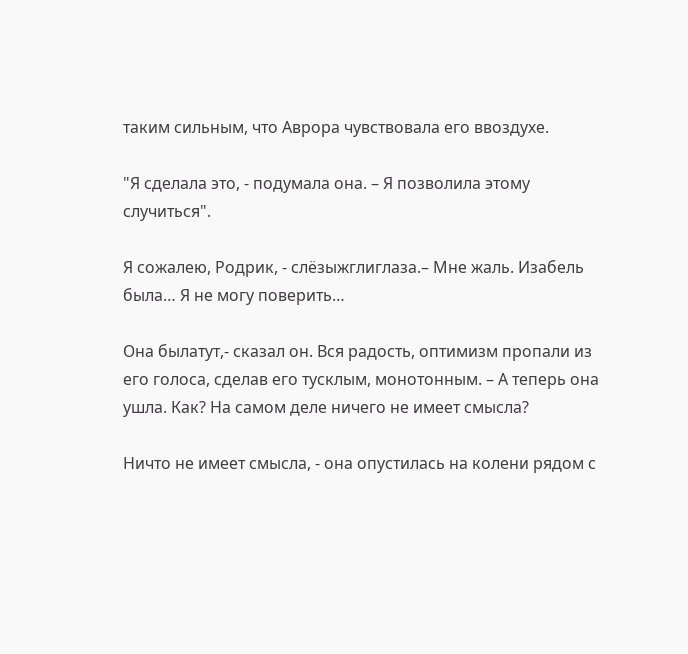таким сильным, что Аврора чувствовала его ввоздухе.

"Я сделала это, - подумала она. – Я позволила этому случиться".

Я сожалею, Родрик, - слёзыжглиглаза.– Мне жаль. Изабель была… Я не могу поверить…

Она былатут,- сказал он. Вся радость, оптимизм пропали из его голоса, сделав его тусклым, монотонным. – А теперь она ушла. Как? На самом деле ничего не имеет смысла?

Ничто не имеет смысла, - она опустилась на колени рядом с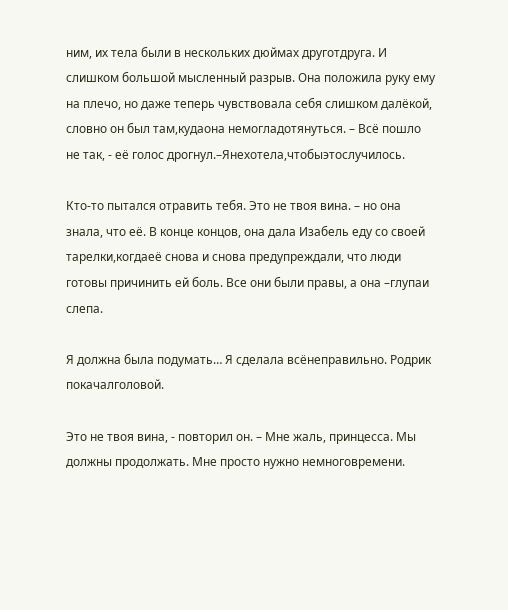ним, их тела были в нескольких дюймах друготдруга. И слишком большой мысленный разрыв. Она положила руку ему на плечо, но даже теперь чувствовала себя слишком далёкой, словно он был там,кудаона немогладотянуться. – Всё пошло не так, - её голос дрогнул.–Янехотела,чтобыэтослучилось.

Кто-то пытался отравить тебя. Это не твоя вина. – но она знала, что её. В конце концов, она дала Изабель еду со своей тарелки,когдаеё снова и снова предупреждали, что люди готовы причинить ей боль. Все они были правы, а она –глупаи слепа.

Я должна была подумать… Я сделала всёнеправильно. Родрик покачалголовой.

Это не твоя вина, - повторил он. – Мне жаль, принцесса. Мы должны продолжать. Мне просто нужно немноговремени.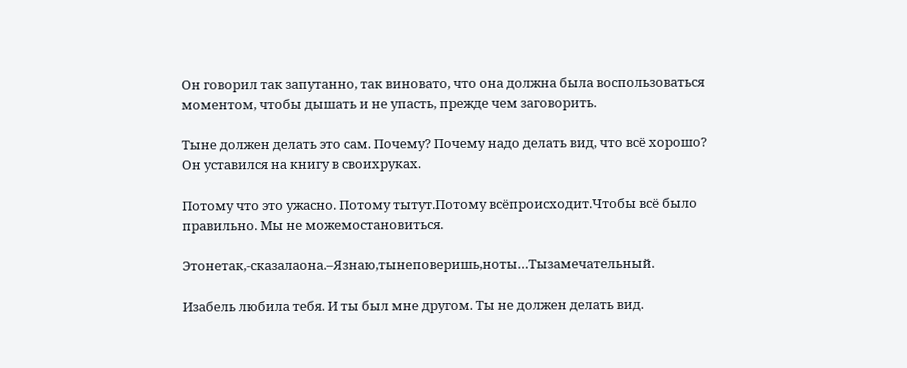Он говорил так запутанно, так виновато, что она должна была воспользоваться моментом, чтобы дышать и не упасть, прежде чем заговорить.

Тыне должен делать это сам. Почему? Почему надо делать вид, что всё хорошо? Он уставился на книгу в своихруках.

Потому что это ужасно. Потому тытут.Потому всёпроисходит.Чтобы всё было правильно. Мы не можемостановиться.

Этонетак,-сказалаона.–Язнаю,тынеповеришь,ноты…Тызамечательный.

Изабель любила тебя. И ты был мне другом. Ты не должен делать вид.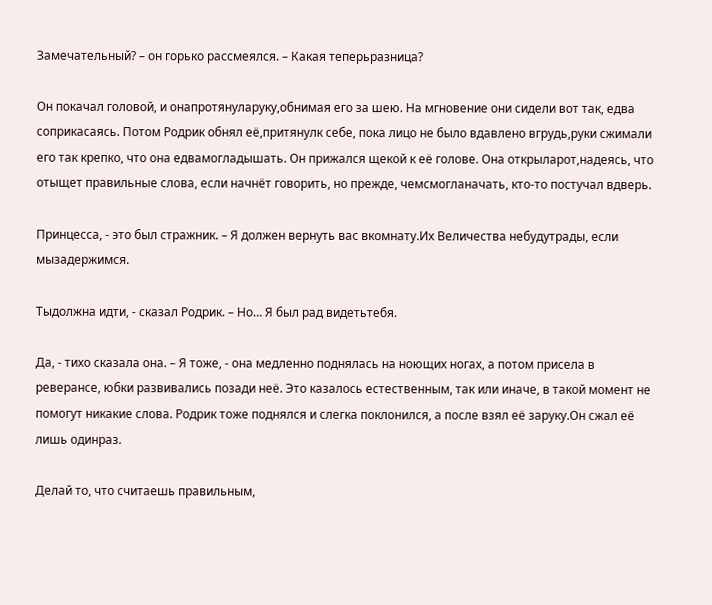Замечательный? – он горько рассмеялся. – Какая теперьразница?

Он покачал головой, и онапротянуларуку,обнимая его за шею. На мгновение они сидели вот так, едва соприкасаясь. Потом Родрик обнял её,притянулк себе, пока лицо не было вдавлено вгрудь,руки сжимали его так крепко, что она едвамогладышать. Он прижался щекой к её голове. Она открыларот,надеясь, что отыщет правильные слова, если начнёт говорить, но прежде, чемсмогланачать, кто-то постучал вдверь.

Принцесса, - это был стражник. – Я должен вернуть вас вкомнату.Их Величества небудутрады, если мызадержимся.

Тыдолжна идти, - сказал Родрик. – Но… Я был рад видетьтебя.

Да, - тихо сказала она. – Я тоже, - она медленно поднялась на ноющих ногах, а потом присела в реверансе, юбки развивались позади неё. Это казалось естественным, так или иначе, в такой момент не помогут никакие слова. Родрик тоже поднялся и слегка поклонился, а после взял её заруку.Он сжал её лишь одинраз.

Делай то, что считаешь правильным,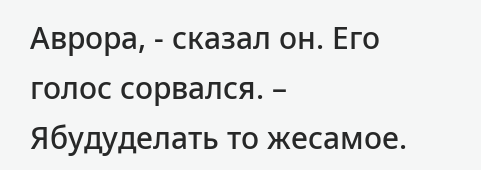Аврора, - сказал он. Его голос сорвался. – Ябудуделать то жесамое.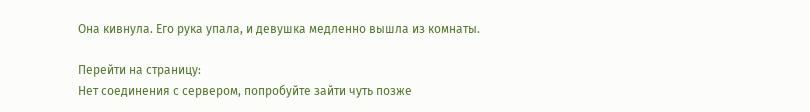Она кивнула. Его рука упала, и девушка медленно вышла из комнаты.

Перейти на страницу:
Нет соединения с сервером, попробуйте зайти чуть позже